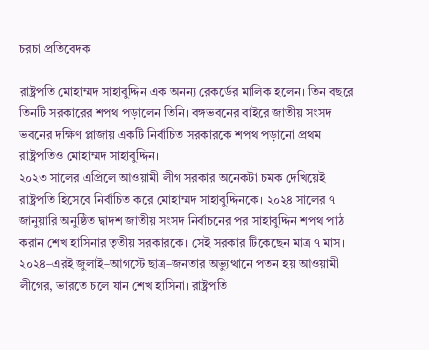চরচা প্রতিবেদক

রাষ্ট্রপতি মোহাম্মদ সাহাবুদ্দিন এক অনন্য রেকর্ডের মালিক হলেন। তিন বছরে তিনটি সরকারের শপথ পড়ালেন তিনি। বঙ্গভবনের বাইরে জাতীয় সংসদ ভবনের দক্ষিণ প্লাজায় একটি নির্বাচিত সরকারকে শপথ পড়ানো প্রথম রাষ্ট্রপতিও মোহাম্মদ সাহাবুদ্দিন।
২০২৩ সালের এপ্রিলে আওয়ামী লীগ সরকার অনেকটা চমক দেখিয়েই রাষ্ট্রপতি হিসেবে নির্বাচিত করে মোহাম্মদ সাহাবুদ্দিনকে। ২০২৪ সালের ৭ জানুয়ারি অনুষ্ঠিত দ্বাদশ জাতীয় সংসদ নির্বাচনের পর সাহাবুদ্দিন শপথ পাঠ করান শেখ হাসিনার তৃতীয় সরকারকে। সেই সরকার টিকেছেন মাত্র ৭ মাস। ২০২৪–এরই জুলাই–আগস্টে ছাত্র–জনতার অভ্যুত্থানে পতন হয় আওয়ামী লীগের, ভারতে চলে যান শেখ হাসিনা। রাষ্ট্রপতি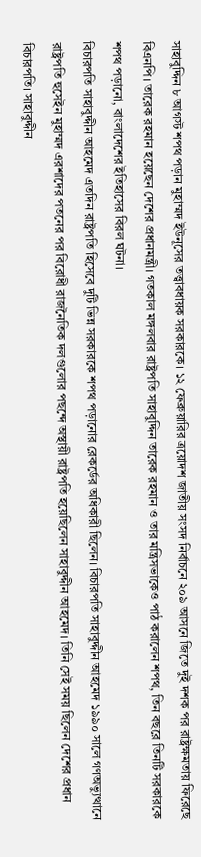সাহাবুদ্দিন ৮ আগস্ট শপথ পড়ান মুহাম্মদ ইউনূসের তত্ত্বাবধায়ক সরকারকে। ১২ ফেব্রুয়ারির ত্রয়োদশ জাতীয় সংসদ নির্বাচনে ২০৯ আসনে জিতে দুই দশক পর রাষ্ট্রক্ষমতায় ফিরেছে বিএনপি। তারেক রহমান হয়েছেন দেশের প্রধানমন্ত্রী। গতকাল মঙ্গলবার রাষ্ট্রপতি সাহাবুদ্দিন তারেক রহমান ও তার মন্ত্রিসভাকেও পাঠ করালেন শপথ, তিন বছরে তিনটি সরকারকে শপথ পড়ানো, বাংলাদেশের ইতিহাসের বিরল ঘটনা।
বিচারপতি সাহাবুদ্দীন আহমেদ এতদিন রাষ্ট্রপতি হিসেবে দুটি ভিন্ন সরকারকে শপথ পড়ানোর রেকর্ডের অধিকারী ছিলেন। বিচারপতি সাহাবুদ্দীন আহমেদ ১৯৯০ সালে গণঅভ্যুত্থানে রাষ্ট্রপতি হুসেইন মুহাম্মদ এরশাদের পতনের পর বিরোধী রাজনৈতিক দলগুলোর পছন্দে অস্থায়ী রাষ্ট্রপতি হয়েছিলেন সাহাবুদ্দীন আহমেদ। তিনি সেই সময় ছিলেন দেশের প্রধান বিচারপতি। সাহাবুদ্দীন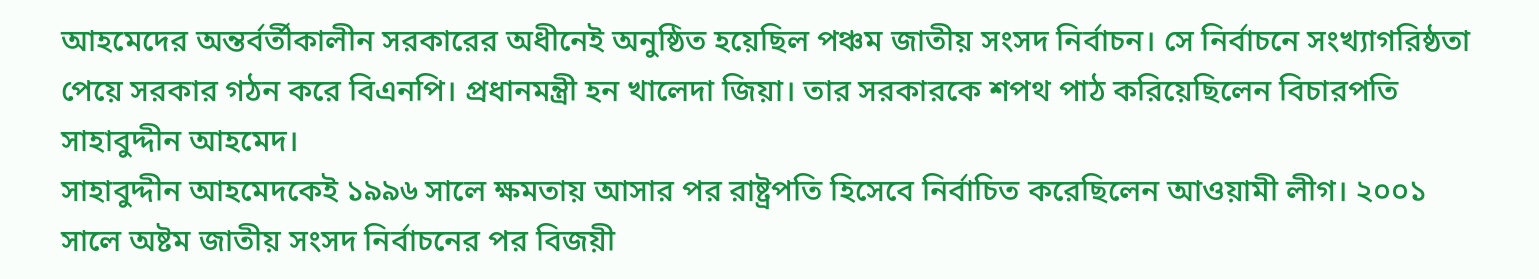আহমেদের অন্তর্বর্তীকালীন সরকারের অধীনেই অনুষ্ঠিত হয়েছিল পঞ্চম জাতীয় সংসদ নির্বাচন। সে নির্বাচনে সংখ্যাগরিষ্ঠতা পেয়ে সরকার গঠন করে বিএনপি। প্রধানমন্ত্রী হন খালেদা জিয়া। তার সরকারকে শপথ পাঠ করিয়েছিলেন বিচারপতি সাহাবুদ্দীন আহমেদ।
সাহাবুদ্দীন আহমেদকেই ১৯৯৬ সালে ক্ষমতায় আসার পর রাষ্ট্রপতি হিসেবে নির্বাচিত করেছিলেন আওয়ামী লীগ। ২০০১ সালে অষ্টম জাতীয় সংসদ নির্বাচনের পর বিজয়ী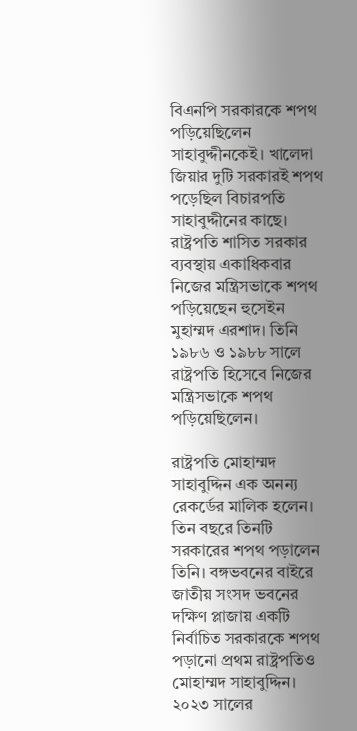বিএনপি সরকারকে শপথ পড়িয়েছিলেন সাহাবুদ্দীনকেই। খালেদা জিয়ার দুটি সরকারই শপথ পড়েছিল বিচারপতি সাহাবুদ্দীনের কাছে।
রাষ্ট্রপতি শাসিত সরকার ব্যবস্থায় একাধিকবার নিজের মন্ত্রিসভাকে শপথ পড়িয়েছেন হুসেইন মুহাম্মদ এরশাদ। তিনি ১৯৮৬ ও ১৯৮৮ সালে রাষ্ট্রপতি হিসেবে নিজের মন্ত্রিসভাকে শপথ পড়িয়েছিলেন।

রাষ্ট্রপতি মোহাম্মদ সাহাবুদ্দিন এক অনন্য রেকর্ডের মালিক হলেন। তিন বছরে তিনটি সরকারের শপথ পড়ালেন তিনি। বঙ্গভবনের বাইরে জাতীয় সংসদ ভবনের দক্ষিণ প্লাজায় একটি নির্বাচিত সরকারকে শপথ পড়ানো প্রথম রাষ্ট্রপতিও মোহাম্মদ সাহাবুদ্দিন।
২০২৩ সালের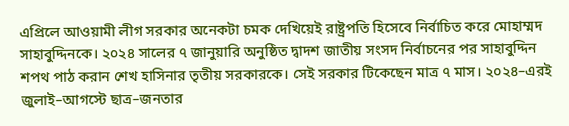এপ্রিলে আওয়ামী লীগ সরকার অনেকটা চমক দেখিয়েই রাষ্ট্রপতি হিসেবে নির্বাচিত করে মোহাম্মদ সাহাবুদ্দিনকে। ২০২৪ সালের ৭ জানুয়ারি অনুষ্ঠিত দ্বাদশ জাতীয় সংসদ নির্বাচনের পর সাহাবুদ্দিন শপথ পাঠ করান শেখ হাসিনার তৃতীয় সরকারকে। সেই সরকার টিকেছেন মাত্র ৭ মাস। ২০২৪–এরই জুলাই–আগস্টে ছাত্র–জনতার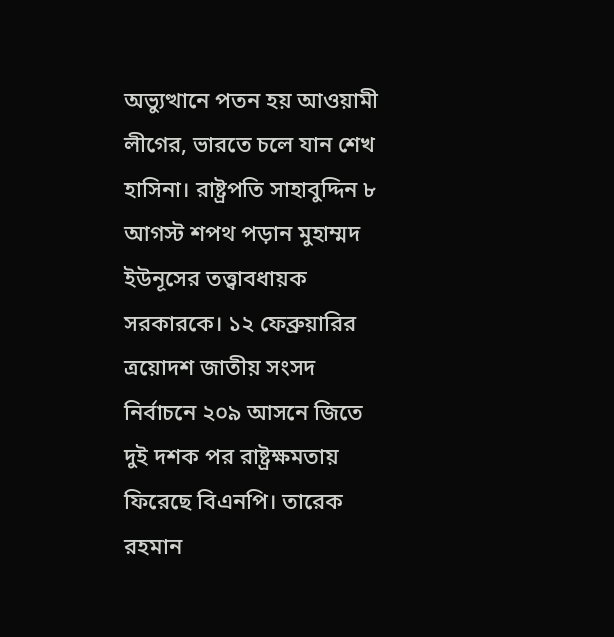অভ্যুত্থানে পতন হয় আওয়ামী লীগের, ভারতে চলে যান শেখ হাসিনা। রাষ্ট্রপতি সাহাবুদ্দিন ৮ আগস্ট শপথ পড়ান মুহাম্মদ ইউনূসের তত্ত্বাবধায়ক সরকারকে। ১২ ফেব্রুয়ারির ত্রয়োদশ জাতীয় সংসদ নির্বাচনে ২০৯ আসনে জিতে দুই দশক পর রাষ্ট্রক্ষমতায় ফিরেছে বিএনপি। তারেক রহমান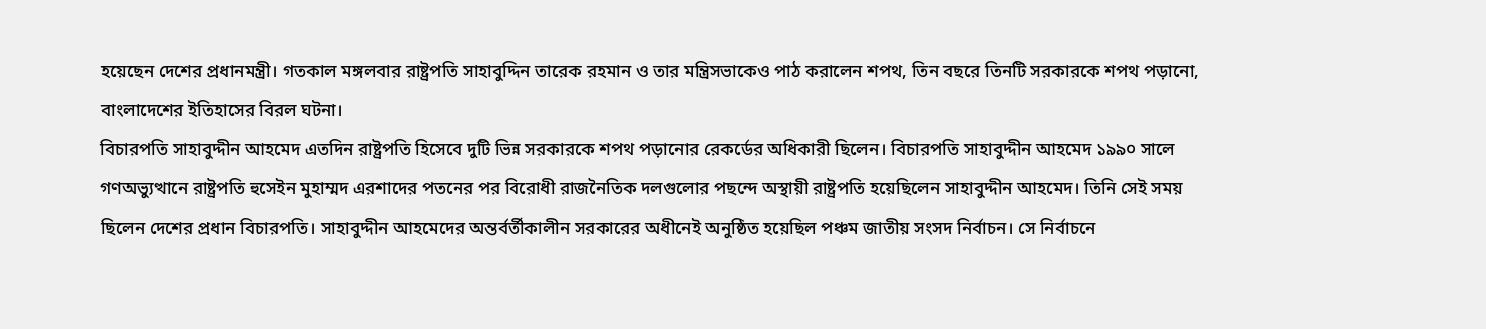হয়েছেন দেশের প্রধানমন্ত্রী। গতকাল মঙ্গলবার রাষ্ট্রপতি সাহাবুদ্দিন তারেক রহমান ও তার মন্ত্রিসভাকেও পাঠ করালেন শপথ, তিন বছরে তিনটি সরকারকে শপথ পড়ানো, বাংলাদেশের ইতিহাসের বিরল ঘটনা।
বিচারপতি সাহাবুদ্দীন আহমেদ এতদিন রাষ্ট্রপতি হিসেবে দুটি ভিন্ন সরকারকে শপথ পড়ানোর রেকর্ডের অধিকারী ছিলেন। বিচারপতি সাহাবুদ্দীন আহমেদ ১৯৯০ সালে গণঅভ্যুত্থানে রাষ্ট্রপতি হুসেইন মুহাম্মদ এরশাদের পতনের পর বিরোধী রাজনৈতিক দলগুলোর পছন্দে অস্থায়ী রাষ্ট্রপতি হয়েছিলেন সাহাবুদ্দীন আহমেদ। তিনি সেই সময় ছিলেন দেশের প্রধান বিচারপতি। সাহাবুদ্দীন আহমেদের অন্তর্বর্তীকালীন সরকারের অধীনেই অনুষ্ঠিত হয়েছিল পঞ্চম জাতীয় সংসদ নির্বাচন। সে নির্বাচনে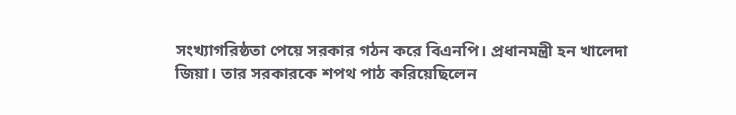সংখ্যাগরিষ্ঠতা পেয়ে সরকার গঠন করে বিএনপি। প্রধানমন্ত্রী হন খালেদা জিয়া। তার সরকারকে শপথ পাঠ করিয়েছিলেন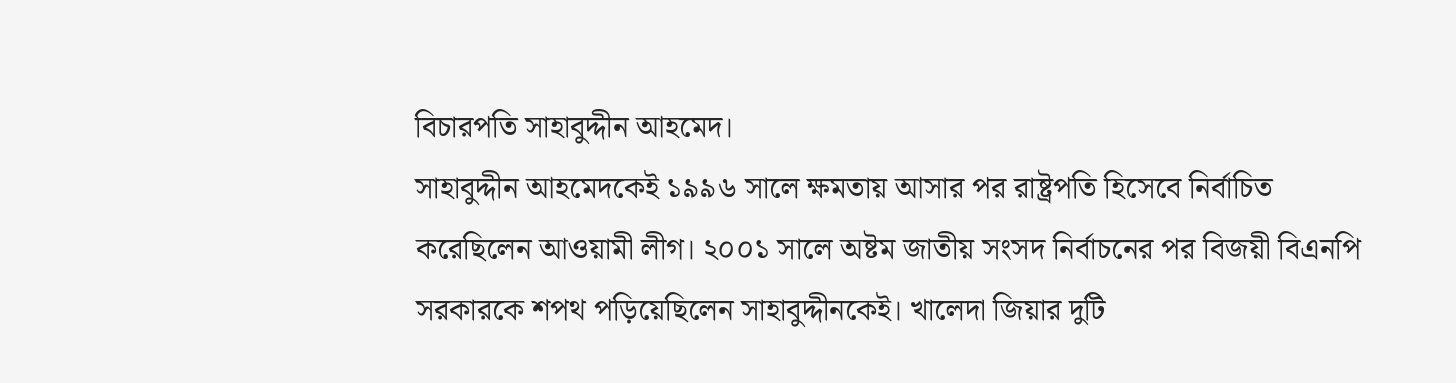বিচারপতি সাহাবুদ্দীন আহমেদ।
সাহাবুদ্দীন আহমেদকেই ১৯৯৬ সালে ক্ষমতায় আসার পর রাষ্ট্রপতি হিসেবে নির্বাচিত করেছিলেন আওয়ামী লীগ। ২০০১ সালে অষ্টম জাতীয় সংসদ নির্বাচনের পর বিজয়ী বিএনপি সরকারকে শপথ পড়িয়েছিলেন সাহাবুদ্দীনকেই। খালেদা জিয়ার দুটি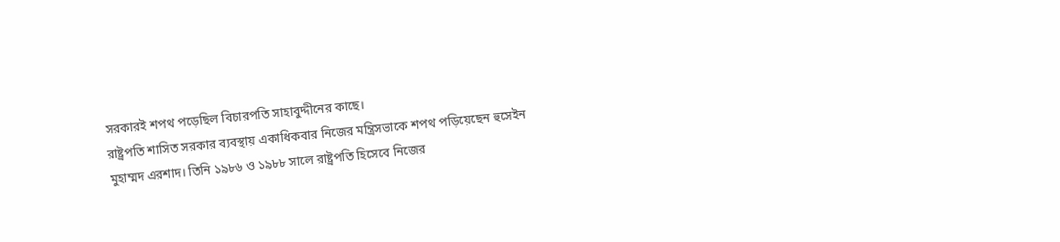সরকারই শপথ পড়েছিল বিচারপতি সাহাবুদ্দীনের কাছে।
রাষ্ট্রপতি শাসিত সরকার ব্যবস্থায় একাধিকবার নিজের মন্ত্রিসভাকে শপথ পড়িয়েছেন হুসেইন মুহাম্মদ এরশাদ। তিনি ১৯৮৬ ও ১৯৮৮ সালে রাষ্ট্রপতি হিসেবে নিজের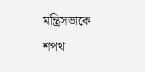মন্ত্রিসভাকে শপথ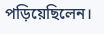পড়িয়েছিলেন।